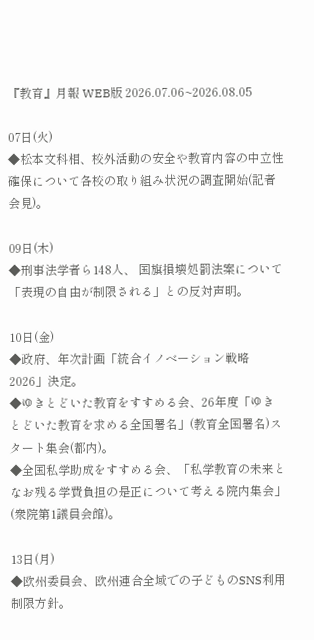『教育』月報 WEB版 2026.07.06~2026.08.05

07日(火)
◆松本文科相、校外活動の安全や教育内容の中立性確保について各校の取り組み状況の調査開始(記者会見)。

09日(木)
◆刑事法学者ら148人、 国旗損壊処罰法案について「表現の自由が制限される」との反対声明。

10日(金)
◆政府、年次計画「統合イノベーション戦略2026」決定。
◆ゆきとどいた教育をすすめる会、26年度「ゆきとどいた教育を求める全国署名」(教育全国署名)スタート集会(都内)。
◆全国私学助成をすすめる会、「私学教育の未来となお残る学費負担の是正について考える院内集会」(衆院第1議員会館)。

13日(月)
◆欧州委員会、欧州連合全域での子どものSNS利用制限方針。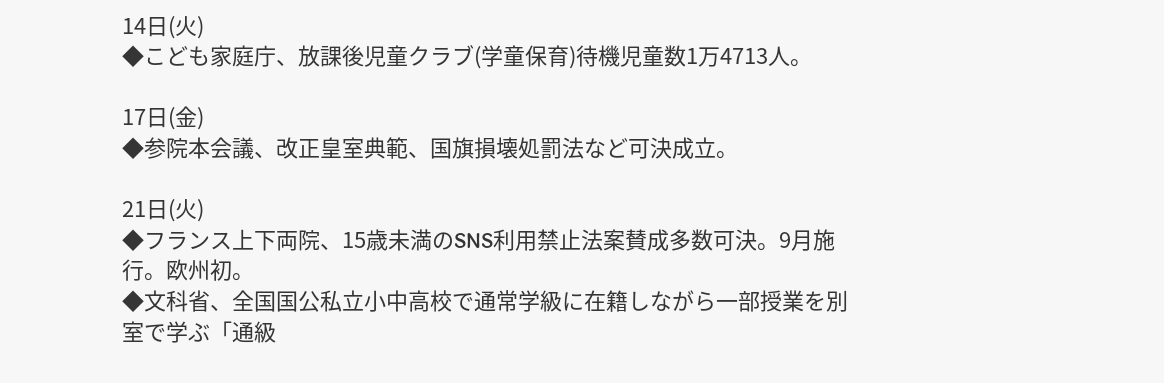14日(火)
◆こども家庭庁、放課後児童クラブ(学童保育)待機児童数1万4713人。

17日(金)
◆参院本会議、改正皇室典範、国旗損壊処罰法など可決成立。

21日(火)
◆フランス上下両院、15歳未満のSNS利用禁止法案賛成多数可決。9月施行。欧州初。
◆文科省、全国国公私立小中高校で通常学級に在籍しながら一部授業を別室で学ぶ「通級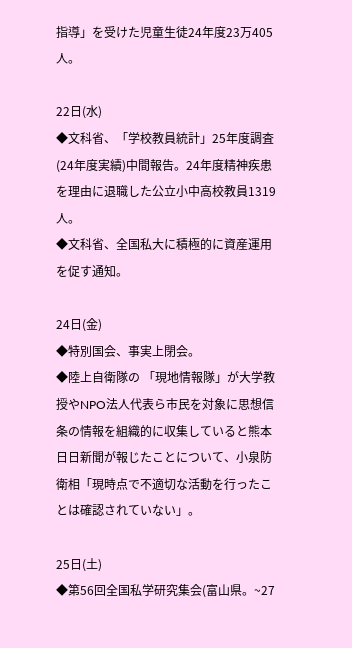指導」を受けた児童生徒24年度23万405人。

22日(水)
◆文科省、「学校教員統計」25年度調査(24年度実績)中間報告。24年度精神疾患を理由に退職した公立小中高校教員1319人。
◆文科省、全国私大に積極的に資産運用を促す通知。

24日(金)
◆特別国会、事実上閉会。
◆陸上自衛隊の 「現地情報隊」が大学教授やNPO法人代表ら市民を対象に思想信条の情報を組織的に収集していると熊本日日新聞が報じたことについて、小泉防衛相「現時点で不適切な活動を行ったことは確認されていない」。

25日(土)
◆第56回全国私学研究集会(富山県。~27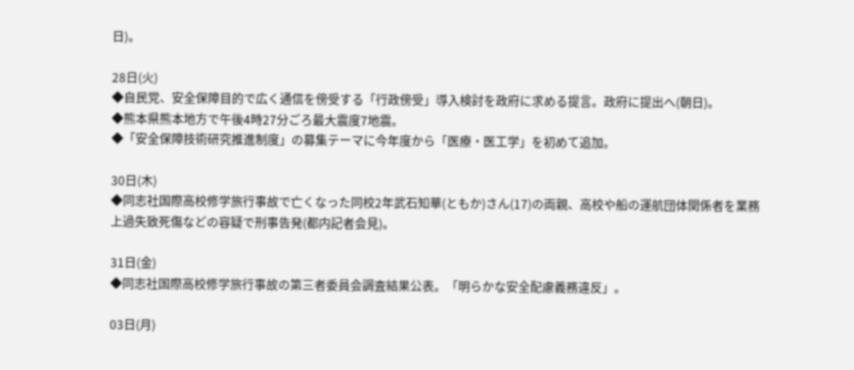日)。

28日(火)
◆自民党、安全保障目的で広く通信を傍受する「行政傍受」導入検討を政府に求める提言。政府に提出へ(朝日)。
◆熊本県熊本地方で午後4時27分ごろ最大震度7地震。
◆「安全保障技術研究推進制度」の募集テーマに今年度から「医療・医工学」を初めて追加。

30日(木)
◆同志社国際高校修学旅行事故で亡くなった同校2年武石知華(ともか)さん(17)の両親、高校や船の運航団体関係者を業務上過失致死傷などの容疑で刑事告発(都内記者会見)。

31日(金)
◆同志社国際高校修学旅行事故の第三者委員会調査結果公表。「明らかな安全配慮義務違反」。

03日(月)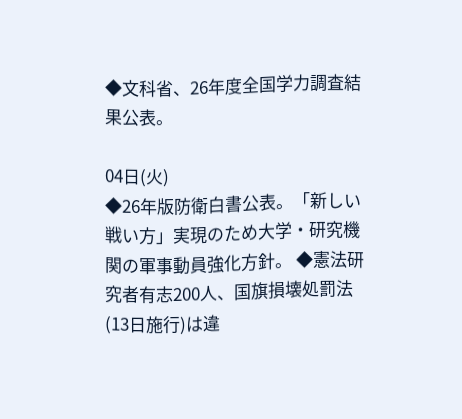◆文科省、26年度全国学力調査結果公表。

04日(火)
◆26年版防衛白書公表。「新しい戦い方」実現のため大学・研究機関の軍事動員強化方針。 ◆憲法研究者有志200人、国旗損壊処罰法(13日施行)は違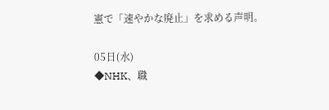憲で「速やかな廃止」を求める声明。

05日(水)
◆NHK、職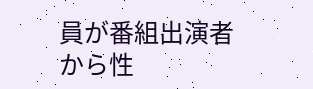員が番組出演者から性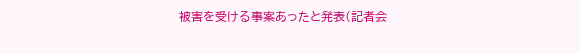被害を受ける事案あったと発表(記者会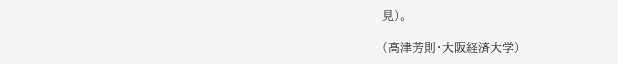見)。

(高津芳則・大阪経済大学)